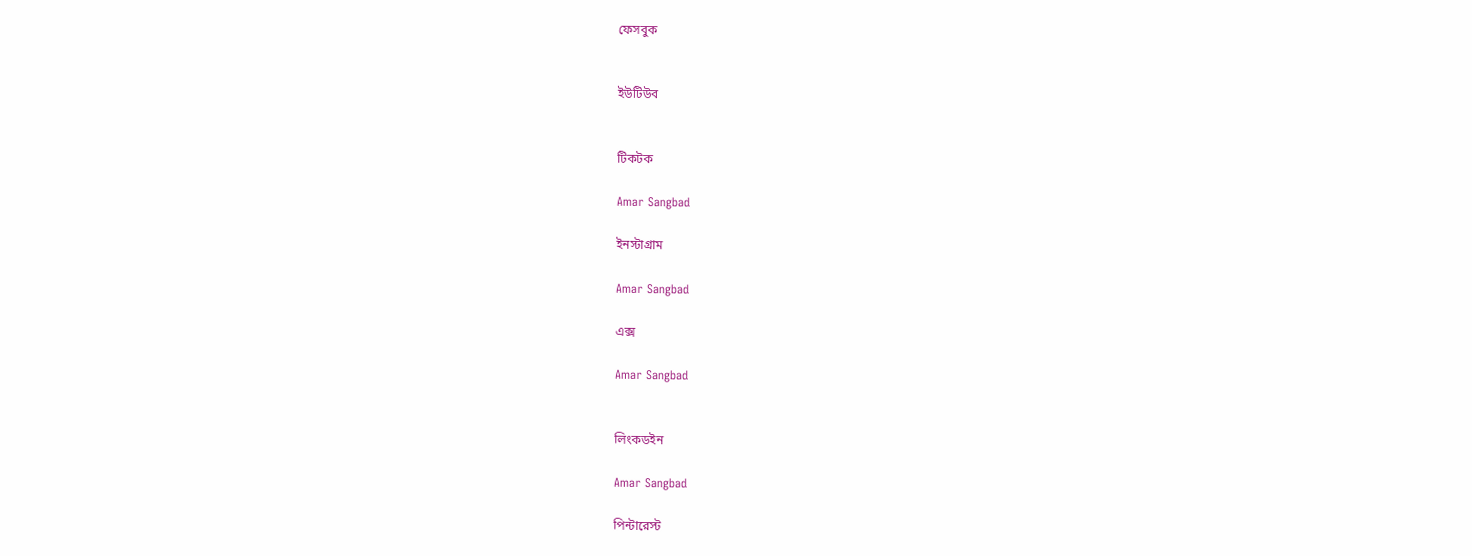ফেসবুক


ইউটিউব


টিকটক

Amar Sangbad

ইনস্টাগ্রাম

Amar Sangbad

এক্স

Amar Sangbad


লিংকডইন

Amar Sangbad

পিন্টারেস্ট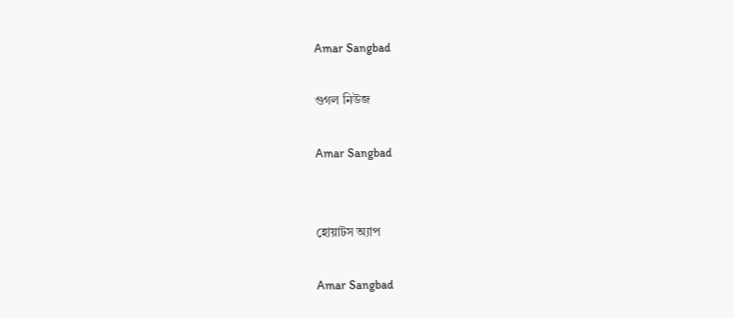Amar Sangbad

গুগল নিউজ

Amar Sangbad


হোয়াটস অ্যাপ

Amar Sangbad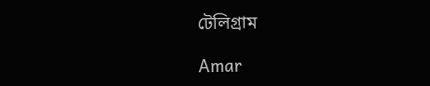টেলিগ্রাম

Amar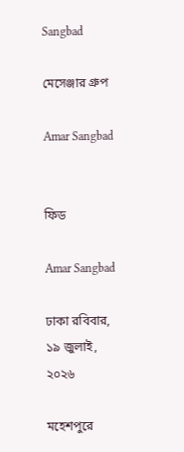Sangbad

মেসেঞ্জার গ্রুপ

Amar Sangbad


ফিড

Amar Sangbad

ঢাকা রবিবার, ১৯ জুলাই, ২০২৬

মহেশপুরে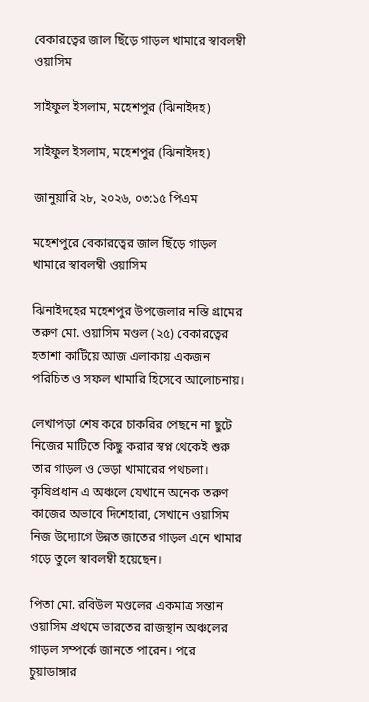বেকারত্বের জাল ছিঁড়ে গাড়ল খামারে স্বাবলম্বী ওয়াসিম

সাইফুল ইসলাম, মহেশপুর (ঝিনাইদহ)

সাইফুল ইসলাম, মহেশপুর (ঝিনাইদহ)

জানুয়ারি ২৮, ২০২৬, ০৩:১৫ পিএম

মহেশপুরে বেকারত্বের জাল ছিঁড়ে গাড়ল খামারে স্বাবলম্বী ওয়াসিম

ঝিনাইদহের মহেশপুর উপজেলার নস্তি গ্রামের তরুণ মো. ওয়াসিম মণ্ডল (২৫) বেকারত্বের হতাশা কাটিয়ে আজ এলাকায় একজন পরিচিত ও সফল খামারি হিসেবে আলোচনায়।

লেখাপড়া শেষ করে চাকরির পেছনে না ছুটে নিজের মাটিতে কিছু করার স্বপ্ন থেকেই শুরু তার গাড়ল ও ভেড়া খামারের পথচলা। কৃষিপ্রধান এ অঞ্চলে যেখানে অনেক তরুণ কাজের অভাবে দিশেহারা, সেখানে ওয়াসিম নিজ উদ্যোগে উন্নত জাতের গাড়ল এনে খামার গড়ে তুলে স্বাবলম্বী হয়েছেন।

পিতা মো. রবিউল মণ্ডলের একমাত্র সন্তান ওয়াসিম প্রথমে ভারতের রাজস্থান অঞ্চলের গাড়ল সম্পর্কে জানতে পারেন। পরে চুয়াডাঙ্গার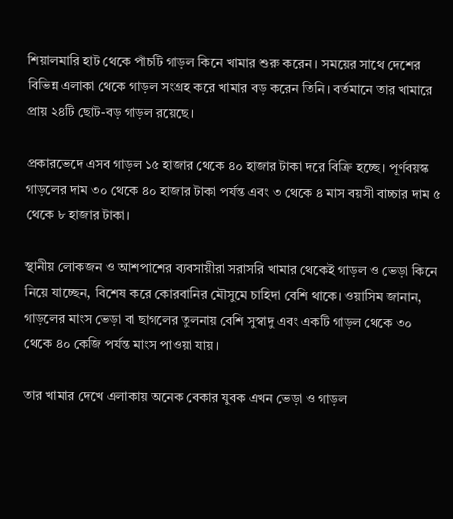শিয়ালমারি হাট থেকে পাঁচটি গাড়ল কিনে খামার শুরু করেন। সময়ের সাথে দেশের বিভিন্ন এলাকা থেকে গাড়ল সংগ্রহ করে খামার বড় করেন তিনি। বর্তমানে তার খামারে প্রায় ২৪টি ছোট-বড় গাড়ল রয়েছে।

প্রকারভেদে এসব গাড়ল ১৫ হাজার থেকে ৪০ হাজার টাকা দরে বিক্রি হচ্ছে। পূর্ণবয়স্ক গাড়লের দাম ৩০ থেকে ৪০ হাজার টাকা পর্যন্ত এবং ৩ থেকে ৪ মাস বয়সী বাচ্চার দাম ৫ থেকে ৮ হাজার টাকা।

স্থানীয় লোকজন ও আশপাশের ব্যবসায়ীরা সরাসরি খামার থেকেই গাড়ল ও ভেড়া কিনে নিয়ে যাচ্ছেন, বিশেষ করে কোরবানির মৌসুমে চাহিদা বেশি থাকে। ওয়াসিম জানান, গাড়লের মাংস ভেড়া বা ছাগলের তুলনায় বেশি সুস্বাদু এবং একটি গাড়ল থেকে ৩০ থেকে ৪০ কেজি পর্যন্ত মাংস পাওয়া যায়।

তার খামার দেখে এলাকায় অনেক বেকার যুবক এখন ভেড়া ও গাড়ল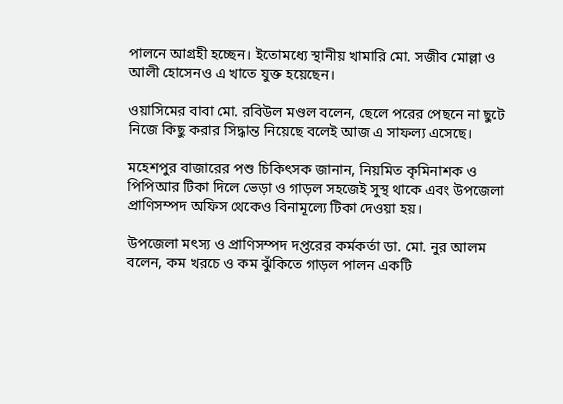পালনে আগ্রহী হচ্ছেন। ইতোমধ্যে স্থানীয় খামারি মো. সজীব মোল্লা ও আলী হোসেনও এ খাতে যুক্ত হয়েছেন।

ওয়াসিমের বাবা মো. রবিউল মণ্ডল বলেন, ছেলে পরের পেছনে না ছুটে নিজে কিছু করার সিদ্ধান্ত নিয়েছে বলেই আজ এ সাফল্য এসেছে।

মহেশপুর বাজারের পশু চিকিৎসক জানান, নিয়মিত কৃমিনাশক ও পিপিআর টিকা দিলে ভেড়া ও গাড়ল সহজেই সুস্থ থাকে এবং উপজেলা প্রাণিসম্পদ অফিস থেকেও বিনামূল্যে টিকা দেওয়া হয়।

উপজেলা মৎস্য ও প্রাণিসম্পদ দপ্তরের কর্মকর্তা ডা. মো. নুর আলম বলেন, কম খরচে ও কম ঝুঁকিতে গাড়ল পালন একটি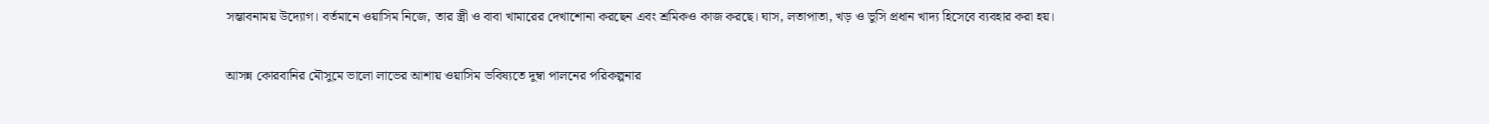সম্ভাবনাময় উদ্যোগ। বর্তমানে ওয়াসিম নিজে, তার স্ত্রী ও বাবা খামারের দেখাশোনা করছেন এবং শ্রমিকও কাজ করছে। ঘাস, লতাপাতা, খড় ও ভুসি প্রধান খাদ্য হিসেবে ব্যবহার করা হয়।

আসন্ন কোরবানির মৌসুমে ভালো লাভের আশায় ওয়াসিম ভবিষ্যতে দুম্বা পালনের পরিকল্পনার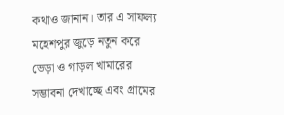কথাও জানান। তার এ সাফল্য মহেশপুর জুড়ে নতুন করে ভেড়া ও গাড়ল খামারের সম্ভাবনা দেখাচ্ছে এবং গ্রামের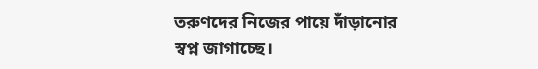তরুণদের নিজের পায়ে দাঁড়ানোর স্বপ্ন জাগাচ্ছে।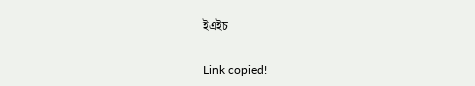ইএইচ

Link copied!